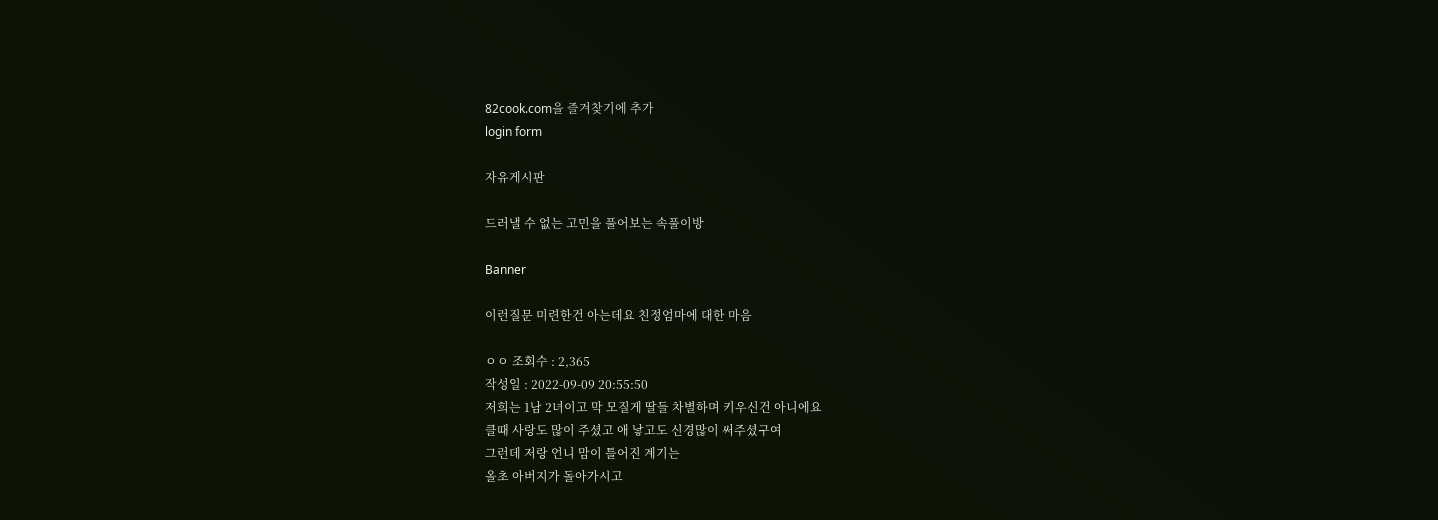82cook.com을 즐겨찾기에 추가
login form

자유게시판

드러낼 수 없는 고민을 풀어보는 속풀이방

Banner

이런질문 미련한건 아는데요 친정엄마에 대한 마음

ㅇㅇ 조회수 : 2,365
작성일 : 2022-09-09 20:55:50
저희는 1남 2녀이고 막 모질게 딸들 차별하며 키우신건 아니에요
클때 사랑도 많이 주셨고 애 낳고도 신경많이 써주셨구여
그런데 저랑 언니 맘이 틀어진 계기는
올초 아버지가 돌아가시고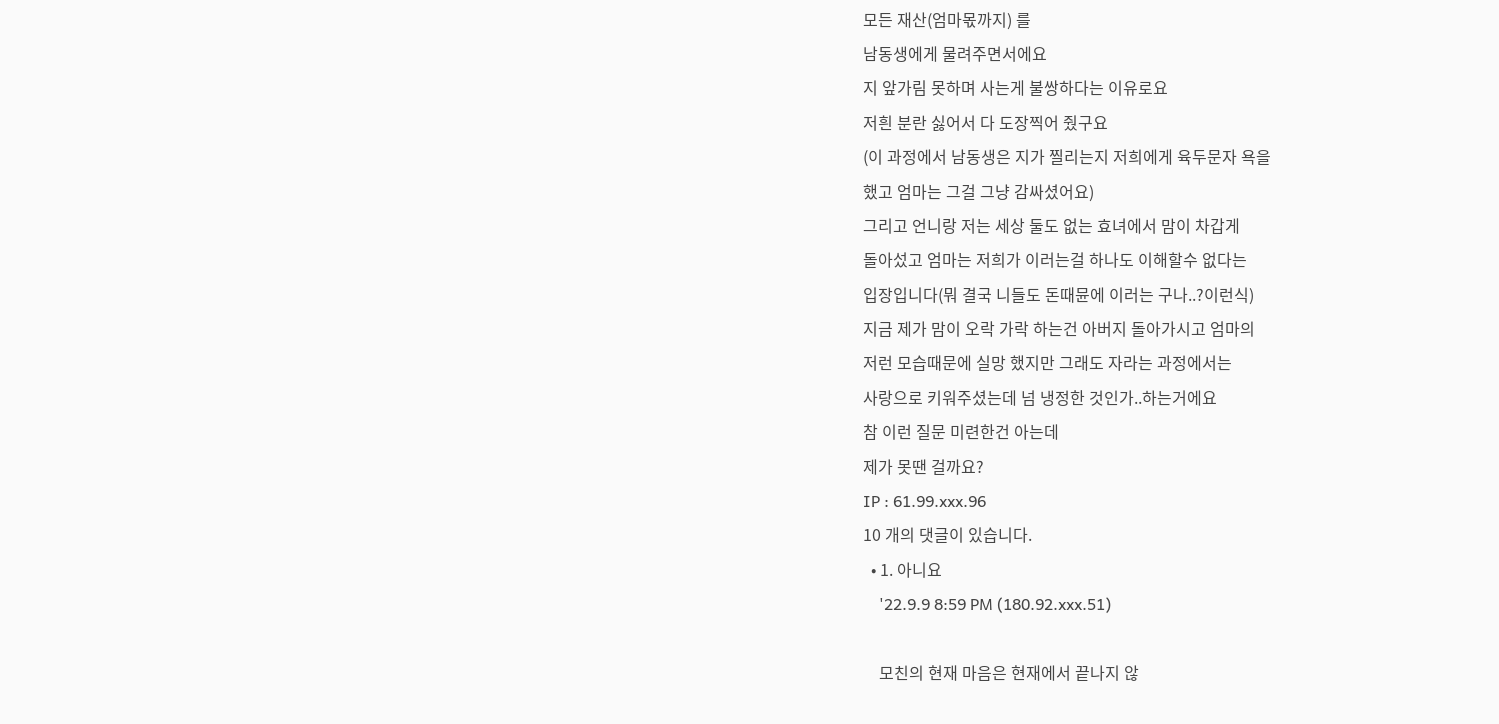모든 재산(엄마몫까지) 를
남동생에게 물려주면서에요
지 앞가림 못하며 사는게 불쌍하다는 이유로요
저흰 분란 싫어서 다 도장찍어 줬구요
(이 과정에서 남동생은 지가 찔리는지 저희에게 육두문자 욕을
했고 엄마는 그걸 그냥 감싸셨어요)
그리고 언니랑 저는 세상 둘도 없는 효녀에서 맘이 차갑게
돌아섰고 엄마는 저희가 이러는걸 하나도 이해할수 없다는
입장입니다(뭐 결국 니들도 돈때뮨에 이러는 구나..?이런식)
지금 제가 맘이 오락 가락 하는건 아버지 돌아가시고 엄마의
저런 모습때문에 실망 했지만 그래도 자라는 과정에서는
사랑으로 키워주셨는데 넘 냉정한 것인가..하는거에요
참 이런 질문 미련한건 아는데
제가 못땐 걸까요?
IP : 61.99.xxx.96
10 개의 댓글이 있습니다.
  • 1. 아니요
    '22.9.9 8:59 PM (180.92.xxx.51)

    모친의 현재 마음은 현재에서 끝나지 않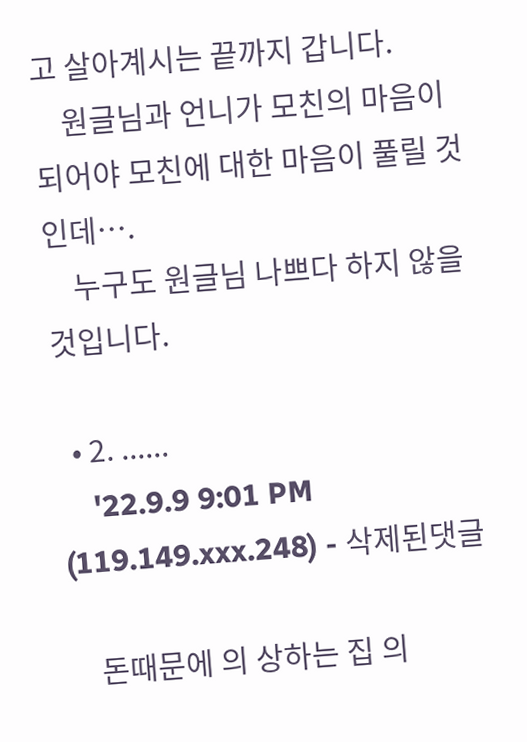고 살아계시는 끝까지 갑니다.
    원글님과 언니가 모친의 마음이 되어야 모친에 대한 마음이 풀릴 것인데….
    누구도 원글님 나쁘다 하지 않을 것입니다.

  • 2. ......
    '22.9.9 9:01 PM (119.149.xxx.248) - 삭제된댓글

    돈때문에 의 상하는 집 의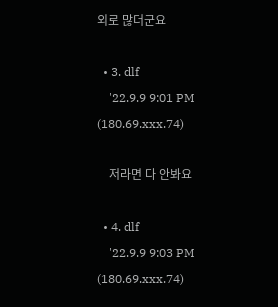외로 많더군요

  • 3. dlf
    '22.9.9 9:01 PM (180.69.xxx.74)

    저라면 다 안봐요

  • 4. dlf
    '22.9.9 9:03 PM (180.69.xxx.74)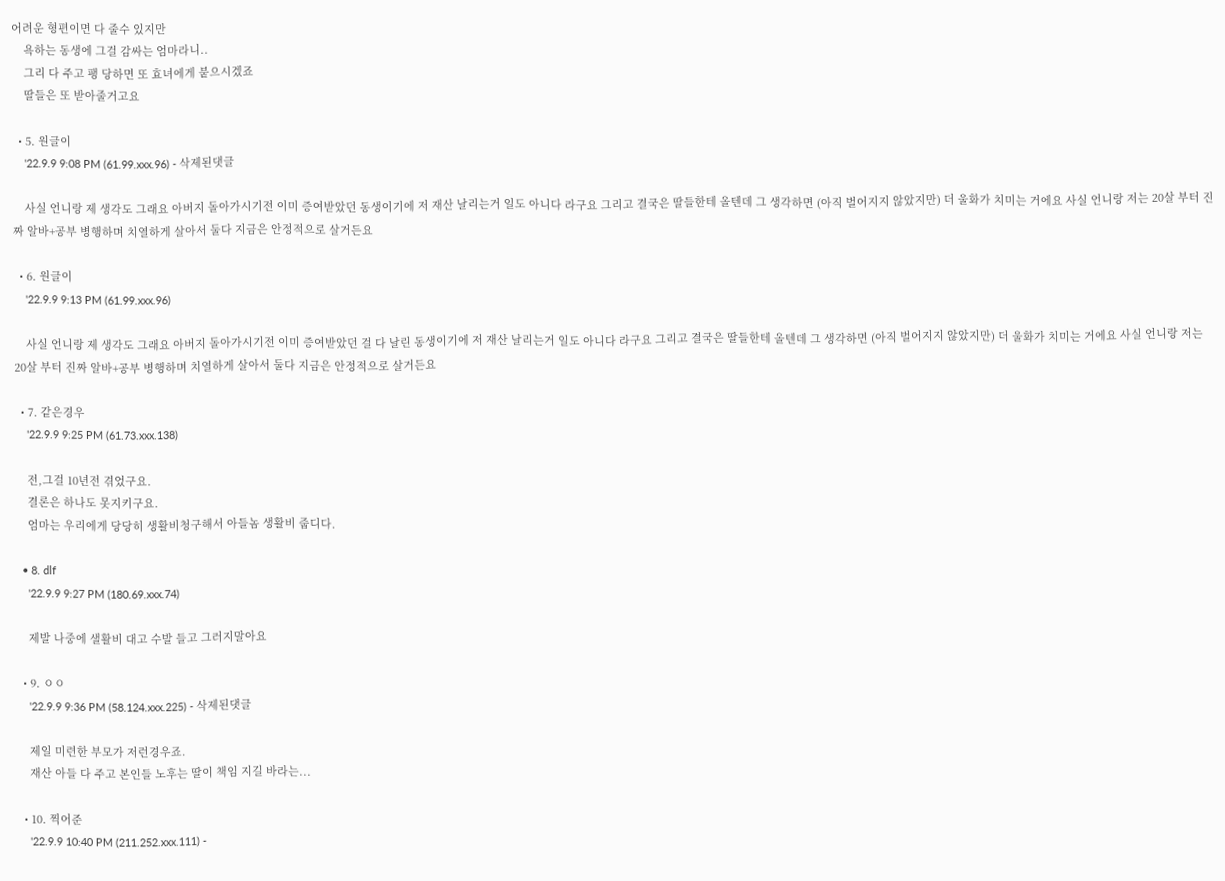어려운 형편이면 다 줄수 있지만
    욕하는 동생에 그걸 감싸는 엄마라니..
    그리 다 주고 팽 당하면 또 효녀에게 붙으시겠죠
    딸들은 또 받아줄거고요

  • 5. 원글이
    '22.9.9 9:08 PM (61.99.xxx.96) - 삭제된댓글

    사실 언니랑 제 생각도 그래요 아버지 돌아가시기전 이미 증여받았던 동생이기에 저 재산 날리는거 일도 아니다 라구요 그리고 결국은 딸들한테 올텐데 그 생각하면 (아직 벌어지지 않았지만) 더 울화가 치미는 거에요 사실 언니랑 저는 20살 부터 진짜 알바+공부 병행하며 치열하게 살아서 둘다 지금은 안정적으로 살거든요

  • 6. 원글이
    '22.9.9 9:13 PM (61.99.xxx.96)

    사실 언니랑 제 생각도 그래요 아버지 돌아가시기전 이미 증여받았던 걸 다 날린 동생이기에 저 재산 날리는거 일도 아니다 라구요 그리고 결국은 딸들한테 올텐데 그 생각하면 (아직 벌어지지 않았지만) 더 울화가 치미는 거에요 사실 언니랑 저는 20살 부터 진짜 알바+공부 병행하며 치열하게 살아서 둘다 지금은 안정적으로 살거든요

  • 7. 같은경우
    '22.9.9 9:25 PM (61.73.xxx.138)

    전,그걸 10년전 겪었구요.
    결론은 하나도 못지키구요.
    엄마는 우리에게 당당히 생활비청구해서 아들놈 생활비 줍디다.

  • 8. dlf
    '22.9.9 9:27 PM (180.69.xxx.74)

    제발 나중에 샐활비 대고 수발 들고 그러지말아요

  • 9. ㅇㅇ
    '22.9.9 9:36 PM (58.124.xxx.225) - 삭제된댓글

    제일 미련한 부모가 저런경우죠.
    재산 아들 다 주고 본인들 노후는 딸이 책임 지길 바라는...

  • 10. 찍어준
    '22.9.9 10:40 PM (211.252.xxx.111) -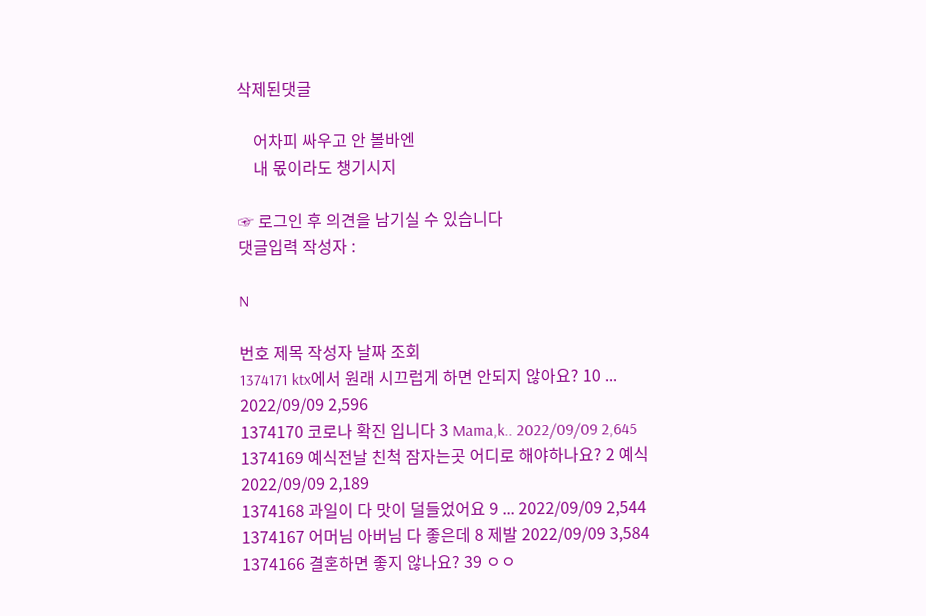삭제된댓글

    어차피 싸우고 안 볼바엔
    내 몫이라도 챙기시지

☞ 로그인 후 의견을 남기실 수 있습니다
댓글입력 작성자 :

N

번호 제목 작성자 날짜 조회
1374171 ktx에서 원래 시끄럽게 하면 안되지 않아요? 10 ... 2022/09/09 2,596
1374170 코로나 확진 입니다 3 Mama,k.. 2022/09/09 2,645
1374169 예식전날 친척 잠자는곳 어디로 해야하나요? 2 예식 2022/09/09 2,189
1374168 과일이 다 맛이 덜들었어요 9 ... 2022/09/09 2,544
1374167 어머님 아버님 다 좋은데 8 제발 2022/09/09 3,584
1374166 결혼하면 좋지 않나요? 39 ㅇㅇ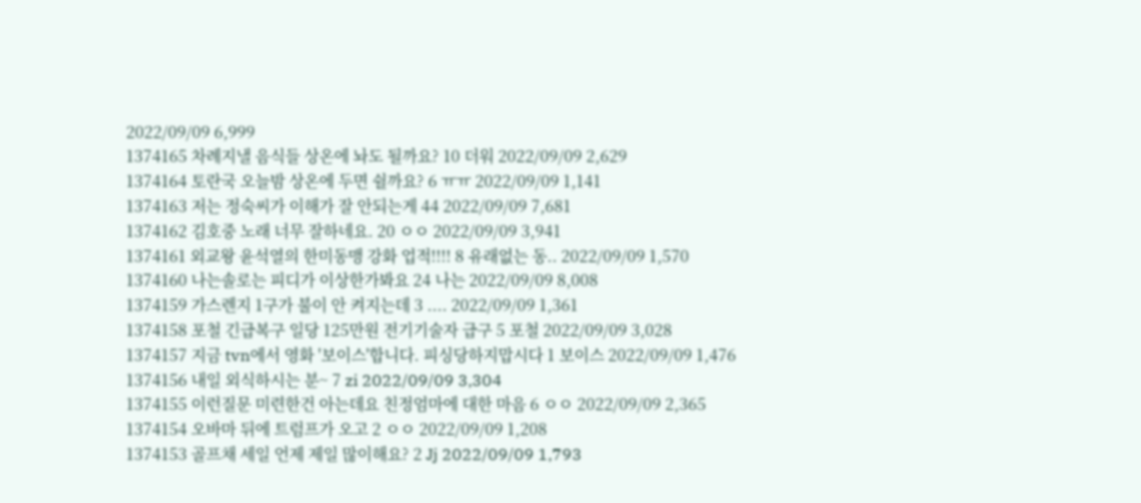2022/09/09 6,999
1374165 차례지낼 음식들 상온에 놔도 될까요? 10 더워 2022/09/09 2,629
1374164 토란국 오늘밤 상온에 두면 쉴까요? 6 ㅠㅠ 2022/09/09 1,141
1374163 저는 정숙씨가 이해가 잘 안되는게 44 2022/09/09 7,681
1374162 김호중 노래 너무 잘하네요. 20 ㅇㅇ 2022/09/09 3,941
1374161 외교왕 윤석열의 한미동맹 강화 업적!!!! 8 유래없는 동.. 2022/09/09 1,570
1374160 나는솔로는 피디가 이상한가봐요 24 나는 2022/09/09 8,008
1374159 가스렌지 1구가 불이 안 켜지는데 3 .... 2022/09/09 1,361
1374158 포철 긴급복구 일당 125만원 전기기술자 급구 5 포철 2022/09/09 3,028
1374157 지금 tvn에서 영화 '보이스'합니다. 피싱당하지맙시다 1 보이스 2022/09/09 1,476
1374156 내일 외식하시는 분~ 7 zi 2022/09/09 3,304
1374155 이런질문 미련한건 아는데요 친정엄마에 대한 마음 6 ㅇㅇ 2022/09/09 2,365
1374154 오바마 뒤에 트럼프가 오고 2 ㅇㅇ 2022/09/09 1,208
1374153 골프채 세일 언제 제일 많이해요? 2 Jj 2022/09/09 1,793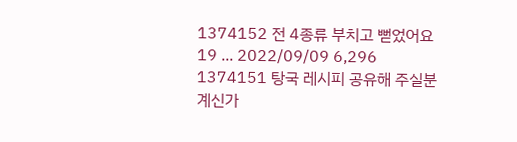1374152 전 4종류 부치고 뻗었어요 19 ... 2022/09/09 6,296
1374151 탕국 레시피 공유해 주실분 계신가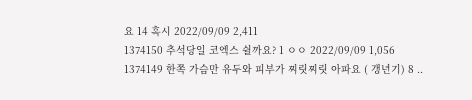요 14 혹시 2022/09/09 2,411
1374150 추석당일 코엑스 쉴까요? 1 ㅇㅇ 2022/09/09 1,056
1374149 한쪽 가슴만 유두와 피부가 찌릿찌릿 아파요 ( 갱년기) 8 ..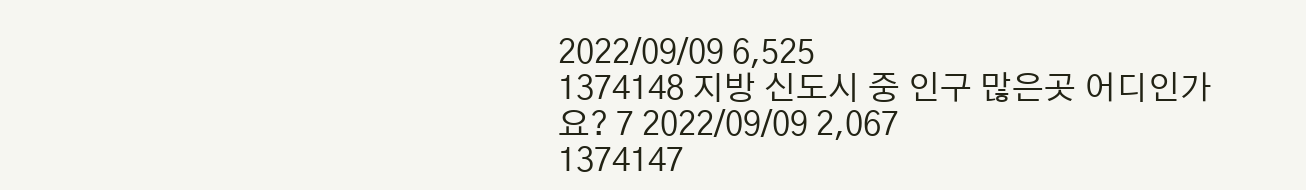2022/09/09 6,525
1374148 지방 신도시 중 인구 많은곳 어디인가요? 7 2022/09/09 2,067
1374147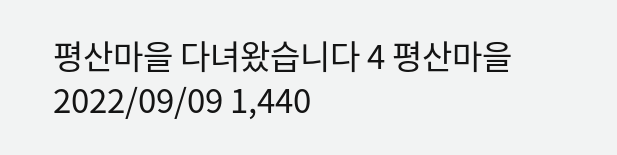평산마을 다녀왔습니다 4 평산마을 2022/09/09 1,440